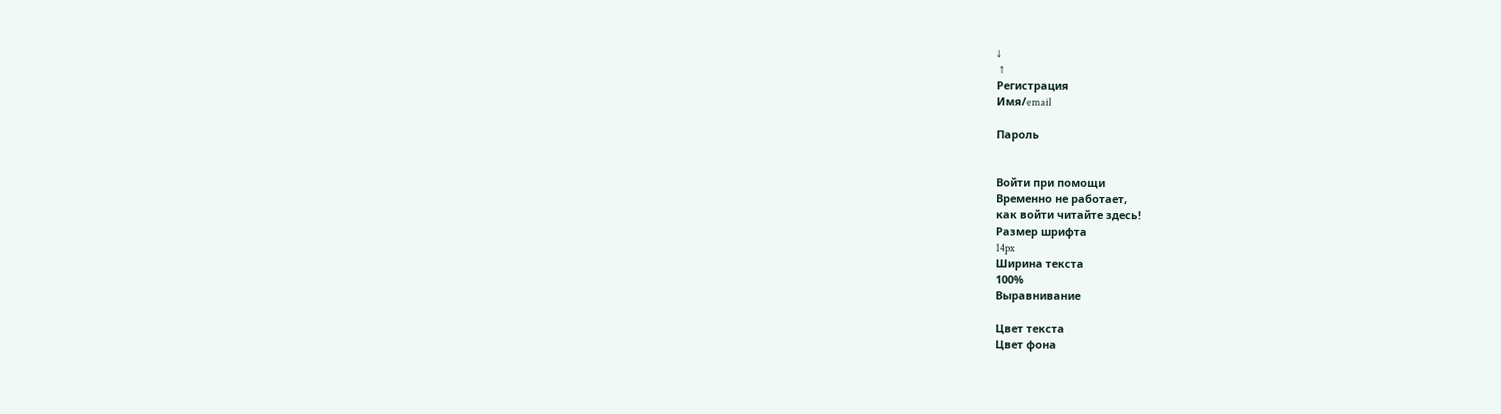↓
 ↑
Регистрация
Имя/email

Пароль


Войти при помощи
Временно не работает,
как войти читайте здесь!
Размер шрифта
14px
Ширина текста
100%
Выравнивание

Цвет текста
Цвет фона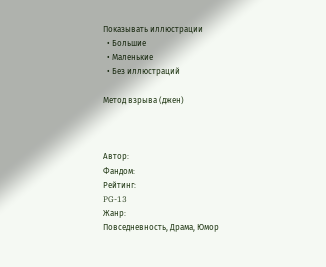Показывать иллюстрации
  • Большие
  • Маленькие
  • Без иллюстраций

Метод взрыва (джен)



Автор:
Фандом:
Рейтинг:
PG-13
Жанр:
Повседневность, Драма, Юмор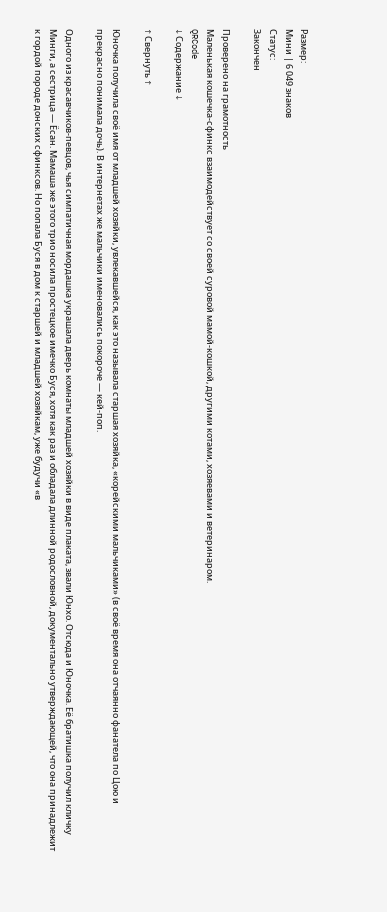Размер:
Мини | 6 049 знаков
Статус:
Закончен

Проверено на грамотность
Маленькая кошечка-сфинкс взаимодействует со своей суровой мамой-кошкой, другими котами, хозяевами и ветеринаром.
QRCode
↓ Содержание ↓

↑ Свернуть ↑

Юночка получила своё имя от младшей хозяйки, увлекавшейся, как это называла старшая хозяйка, «корейскими мальчиками» (в своё время она отчаянно фанатела по Цою и прекрасно понимала дочь). В интернетах же мальчики именовались покороче — кей-поп.

Одного из красавчиков-певцов, чья симпатичная мордашка украшала дверь комнаты младшей хозяйки в виде плаката, звали Юнхо. Отсюда и Юночка. Её братишка получил кличку Минги, а сестрица — Ёсан. Мамаша же этого трио носила простецкое имечко Буся, хотя как раз и обладала длинной родословной, документально утверждающей, что она принадлежит к гордой породе донских сфинксов. Но попала Буся в дом к старшей и младшей хозяйкам, уже будучи «в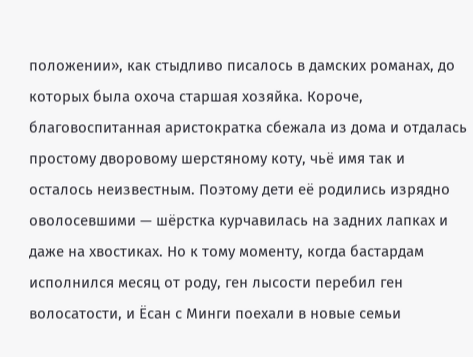положении», как стыдливо писалось в дамских романах, до которых была охоча старшая хозяйка. Короче, благовоспитанная аристократка сбежала из дома и отдалась простому дворовому шерстяному коту, чьё имя так и осталось неизвестным. Поэтому дети её родились изрядно оволосевшими — шёрстка курчавилась на задних лапках и даже на хвостиках. Но к тому моменту, когда бастардам исполнился месяц от роду, ген лысости перебил ген волосатости, и Ёсан с Минги поехали в новые семьи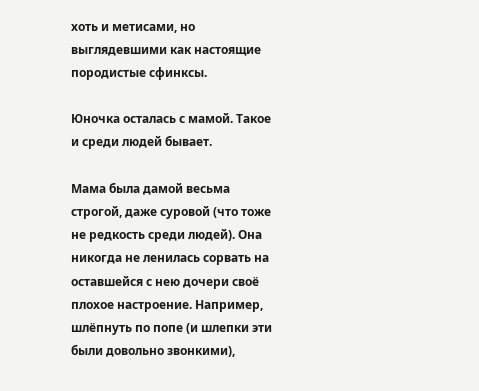хоть и метисами, но выглядевшими как настоящие породистые сфинксы.

Юночка осталась с мамой. Такое и среди людей бывает.

Мама была дамой весьма строгой, даже суровой (что тоже не редкость среди людей). Она никогда не ленилась сорвать на оставшейся с нею дочери своё плохое настроение. Например, шлёпнуть по попе (и шлепки эти были довольно звонкими),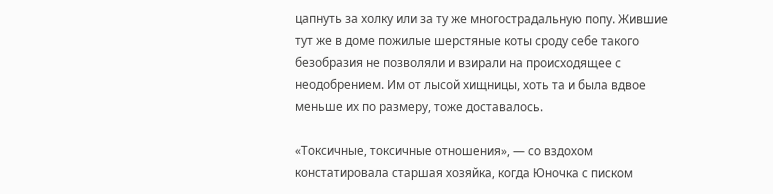цапнуть за холку или за ту же многострадальную попу. Жившие тут же в доме пожилые шерстяные коты сроду себе такого безобразия не позволяли и взирали на происходящее с неодобрением. Им от лысой хищницы, хоть та и была вдвое меньше их по размеру, тоже доставалось.

«Токсичные, токсичные отношения», — со вздохом констатировала старшая хозяйка, когда Юночка с писком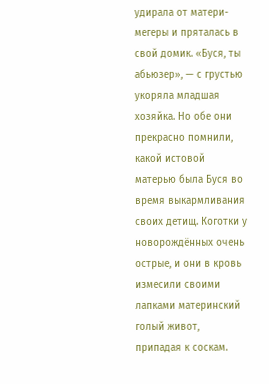удирала от матери-мегеры и пряталась в свой домик. «Буся, ты абьюзер», — с грустью укоряла младшая хозяйка. Но обе они прекрасно помнили, какой истовой матерью была Буся во время выкармливания своих детищ. Коготки у новорождённых очень острые, и они в кровь измесили своими лапками материнский голый живот, припадая к соскам.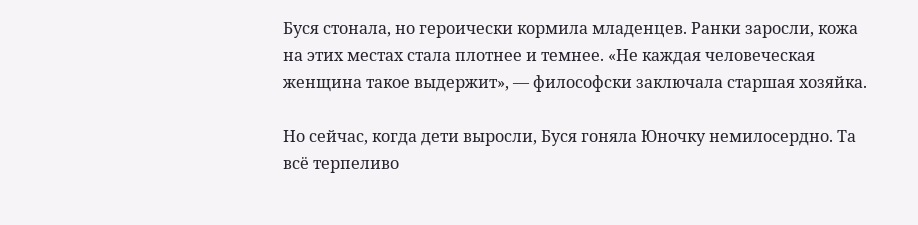Буся стонала, но героически кормила младенцев. Ранки заросли, кожа на этих местах стала плотнее и темнее. «Не каждая человеческая женщина такое выдержит», — философски заключала старшая хозяйка.

Но сейчас, когда дети выросли, Буся гоняла Юночку немилосердно. Та всё терпеливо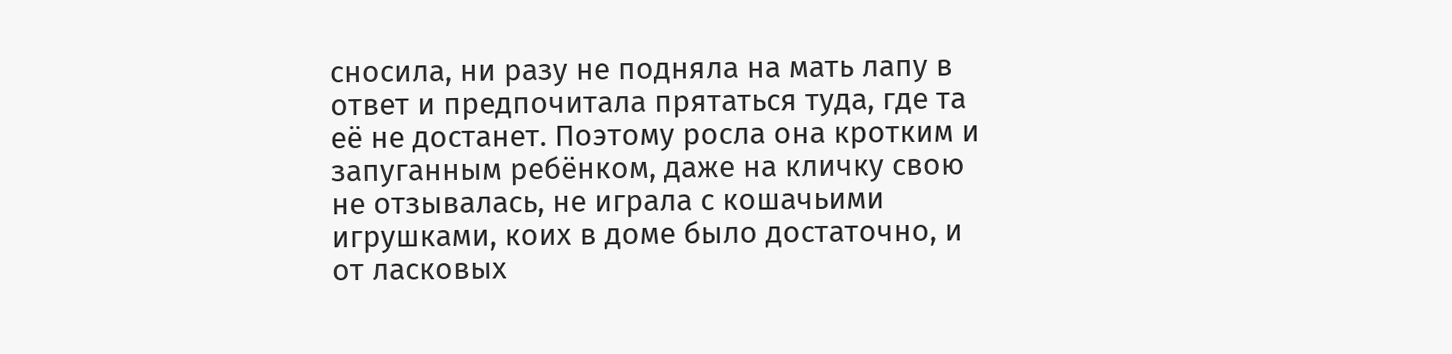сносила, ни разу не подняла на мать лапу в ответ и предпочитала прятаться туда, где та её не достанет. Поэтому росла она кротким и запуганным ребёнком, даже на кличку свою не отзывалась, не играла с кошачьими игрушками, коих в доме было достаточно, и от ласковых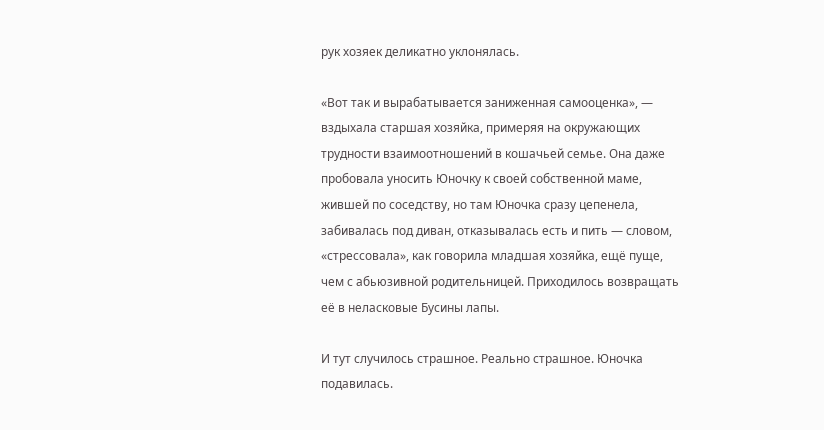рук хозяек деликатно уклонялась.

«Вот так и вырабатывается заниженная самооценка», — вздыхала старшая хозяйка, примеряя на окружающих трудности взаимоотношений в кошачьей семье. Она даже пробовала уносить Юночку к своей собственной маме, жившей по соседству, но там Юночка сразу цепенела, забивалась под диван, отказывалась есть и пить — словом, «стрессовала», как говорила младшая хозяйка, ещё пуще, чем с абьюзивной родительницей. Приходилось возвращать её в неласковые Бусины лапы.

И тут случилось страшное. Реально страшное. Юночка подавилась.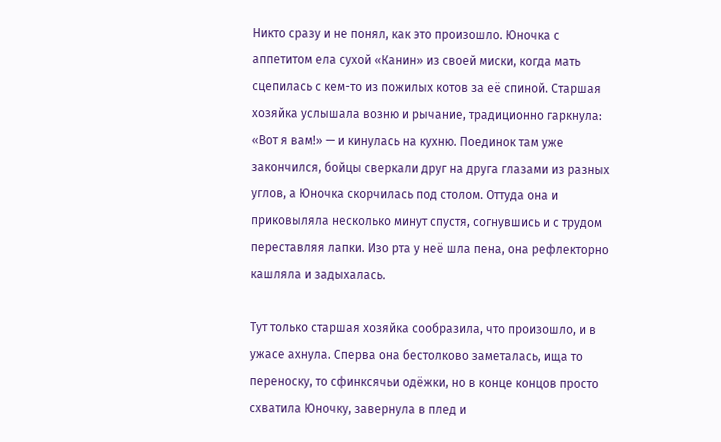Никто сразу и не понял, как это произошло. Юночка с аппетитом ела сухой «Канин» из своей миски, когда мать сцепилась с кем-то из пожилых котов за её спиной. Старшая хозяйка услышала возню и рычание, традиционно гаркнула: «Вот я вам!» — и кинулась на кухню. Поединок там уже закончился, бойцы сверкали друг на друга глазами из разных углов, а Юночка скорчилась под столом. Оттуда она и приковыляла несколько минут спустя, согнувшись и с трудом переставляя лапки. Изо рта у неё шла пена, она рефлекторно кашляла и задыхалась.

Тут только старшая хозяйка сообразила, что произошло, и в ужасе ахнула. Сперва она бестолково заметалась, ища то переноску, то сфинксячьи одёжки, но в конце концов просто схватила Юночку, завернула в плед и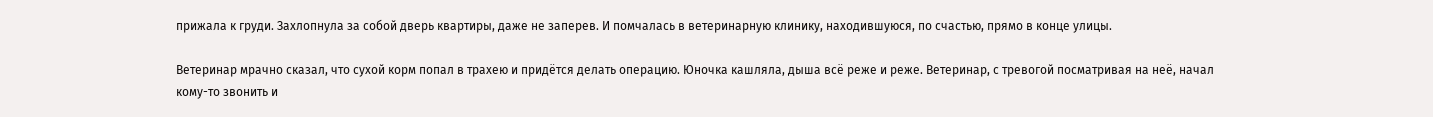прижала к груди. Захлопнула за собой дверь квартиры, даже не заперев. И помчалась в ветеринарную клинику, находившуюся, по счастью, прямо в конце улицы.

Ветеринар мрачно сказал, что сухой корм попал в трахею и придётся делать операцию. Юночка кашляла, дыша всё реже и реже. Ветеринар, с тревогой посматривая на неё, начал кому-то звонить и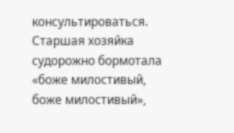консультироваться. Старшая хозяйка судорожно бормотала «боже милостивый, боже милостивый»,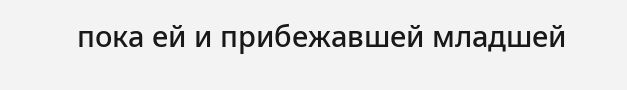пока ей и прибежавшей младшей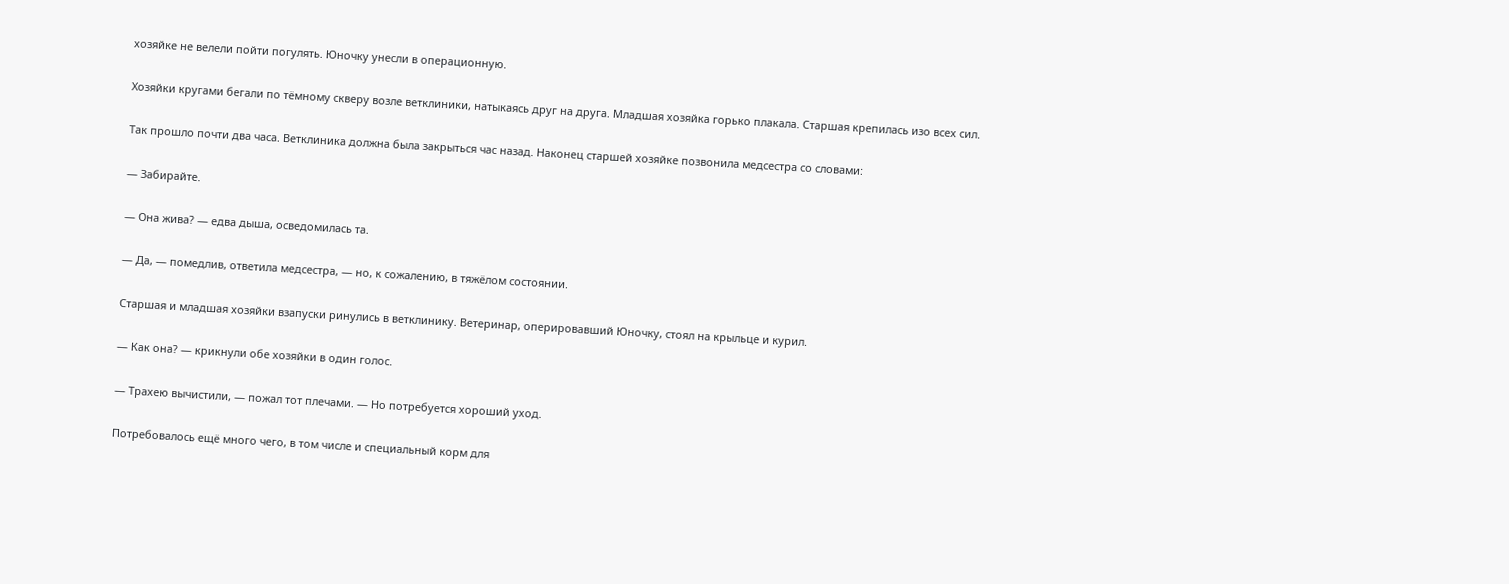хозяйке не велели пойти погулять. Юночку унесли в операционную.

Хозяйки кругами бегали по тёмному скверу возле ветклиники, натыкаясь друг на друга. Младшая хозяйка горько плакала. Старшая крепилась изо всех сил.

Так прошло почти два часа. Ветклиника должна была закрыться час назад. Наконец старшей хозяйке позвонила медсестра со словами:

— Забирайте.

— Она жива? — едва дыша, осведомилась та.

— Да, — помедлив, ответила медсестра, — но, к сожалению, в тяжёлом состоянии.

Старшая и младшая хозяйки взапуски ринулись в ветклинику. Ветеринар, оперировавший Юночку, стоял на крыльце и курил.

— Как она? — крикнули обе хозяйки в один голос.

— Трахею вычистили, — пожал тот плечами. — Но потребуется хороший уход.

Потребовалось ещё много чего, в том числе и специальный корм для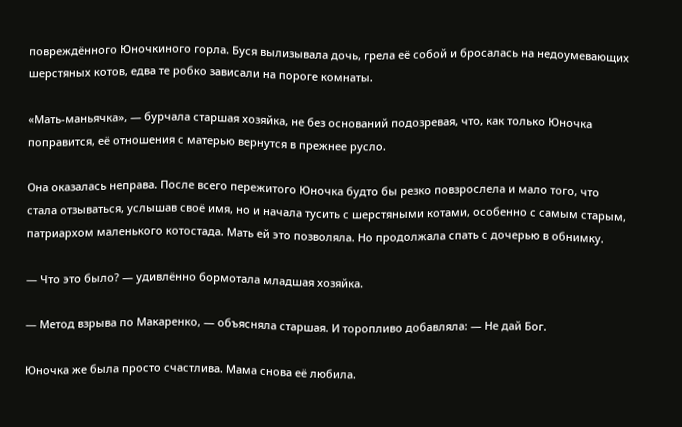повреждённого Юночкиного горла. Буся вылизывала дочь, грела её собой и бросалась на недоумевающих шерстяных котов, едва те робко зависали на пороге комнаты.

«Мать-маньячка», — бурчала старшая хозяйка, не без оснований подозревая, что, как только Юночка поправится, её отношения с матерью вернутся в прежнее русло.

Она оказалась неправа. После всего пережитого Юночка будто бы резко повзрослела и мало того, что стала отзываться, услышав своё имя, но и начала тусить с шерстяными котами, особенно с самым старым, патриархом маленького котостада. Мать ей это позволяла. Но продолжала спать с дочерью в обнимку.

— Что это было? — удивлённо бормотала младшая хозяйка.

— Метод взрыва по Макаренко, — объясняла старшая. И торопливо добавляла: — Не дай Бог.

Юночка же была просто счастлива. Мама снова её любила.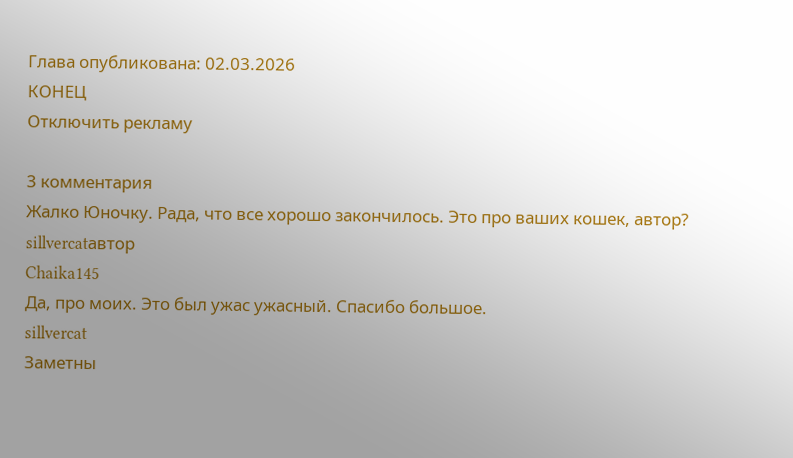Глава опубликована: 02.03.2026
КОНЕЦ
Отключить рекламу

3 комментария
Жалко Юночку. Рада, что все хорошо закончилось. Это про ваших кошек, автор?
sillvercatавтор
Chaika145
Да, про моих. Это был ужас ужасный. Спасибо большое.
sillvercat
Заметны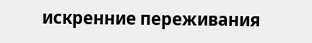искренние переживания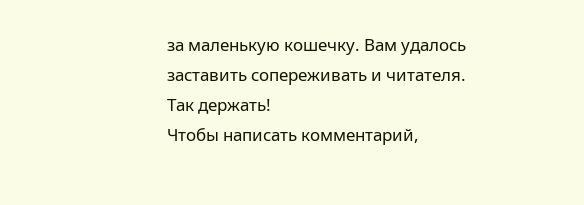за маленькую кошечку. Вам удалось заставить сопереживать и читателя. Так держать!
Чтобы написать комментарий,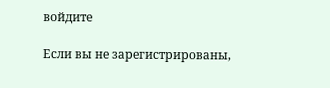войдите

Если вы не зарегистрированы,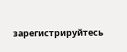зарегистрируйтесь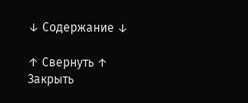↓ Содержание ↓

↑ Свернуть ↑
Закрыть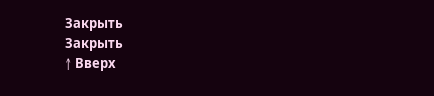Закрыть
Закрыть
↑ Вверх